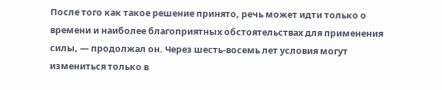После того как такое решение принято, речь может идти только о времени и наиболее благоприятных обстоятельствах для применения силы, — продолжал он. Через шесть-восемь лет условия могут измениться только в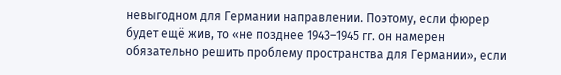невыгодном для Германии направлении. Поэтому, если фюрер будет ещё жив, то «не позднее 1943–1945 гг. он намерен обязательно решить проблему пространства для Германии», если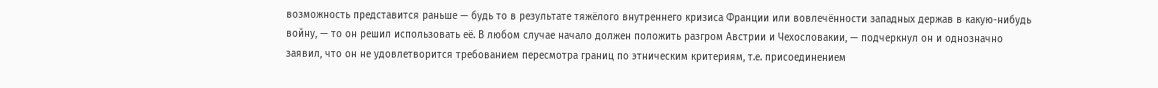возможность представится раньше — будь то в результате тяжёлого внутреннего кризиса Франции или вовлечённости западных держав в какую-нибудь войну, — то он решил использовать её. В любом случае начало должен положить разгром Австрии и Чехословакии, — подчеркнул он и однозначно заявил, что он не удовлетворится требованием пересмотра границ по этническим критериям, т.е. присоединением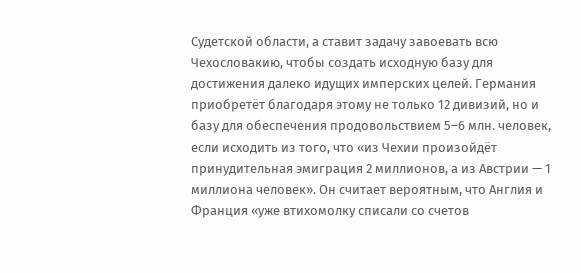Судетской области, а ставит задачу завоевать всю Чехословакию, чтобы создать исходную базу для достижения далеко идущих имперских целей. Германия приобретёт благодаря этому не только 12 дивизий, но и базу для обеспечения продовольствием 5–6 млн. человек, если исходить из того, что «из Чехии произойдёт принудительная эмиграция 2 миллионов, а из Австрии — 1 миллиона человек». Он считает вероятным, что Англия и Франция «уже втихомолку списали со счетов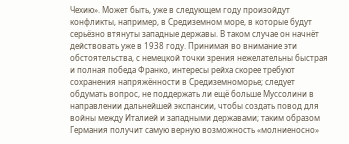Чехию». Может быть, уже в следующем году произойдут конфликты, например, в Средиземном море, в которые будут серьёзно втянуты западные державы. В таком случае он начнёт действовать уже в 1938 году. Принимая во внимание эти обстоятельства, с немецкой точки зрения нежелательны быстрая и полная победа Франко, интересы рейха скорее требуют сохранения напряжённости в Средиземноморье; следует обдумать вопрос, не поддержать ли ещё больше Муссолини в направлении дальнейшей экспансии, чтобы создать повод для войны между Италией и западными державами; таким образом Германия получит самую верную возможность «молниеносно»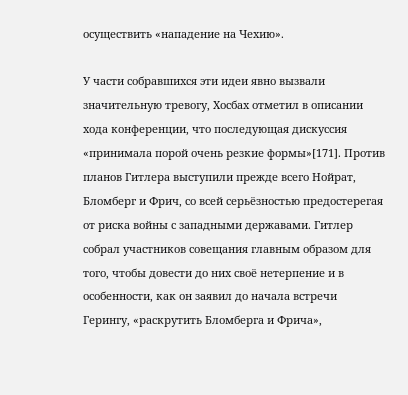осуществить «нападение на Чехию».

У части собравшихся эти идеи явно вызвали значительную тревогу, Хосбах отметил в описании хода конференции, что последующая дискуссия «принимала порой очень резкие формы»[171]. Против планов Гитлера выступили прежде всего Нойрат, Бломберг и Фрич, со всей серьёзностью предостерегая от риска войны с западными державами. Гитлер собрал участников совещания главным образом для того, чтобы довести до них своё нетерпение и в особенности, как он заявил до начала встречи Герингу, «раскрутить Бломберга и Фрича»,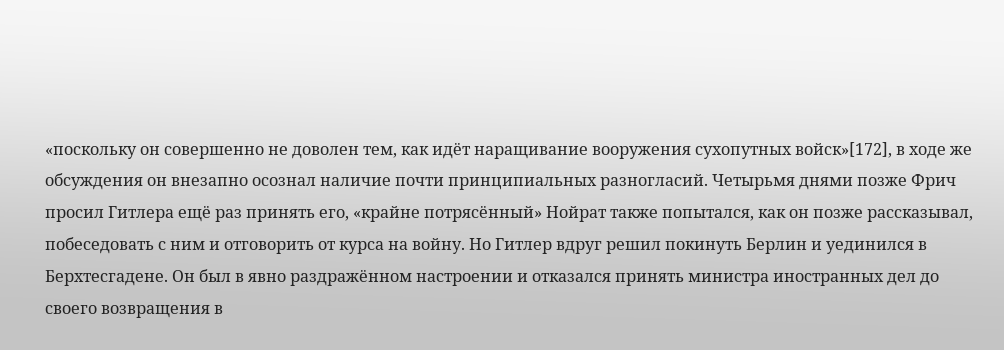«поскольку он совершенно не доволен тем, как идёт наращивание вооружения сухопутных войск»[172], в ходе же обсуждения он внезапно осознал наличие почти принципиальных разногласий. Четырьмя днями позже Фрич просил Гитлера ещё раз принять его, «крайне потрясённый» Нойрат также попытался, как он позже рассказывал, побеседовать с ним и отговорить от курса на войну. Но Гитлер вдруг решил покинуть Берлин и уединился в Берхтесгадене. Он был в явно раздражённом настроении и отказался принять министра иностранных дел до своего возвращения в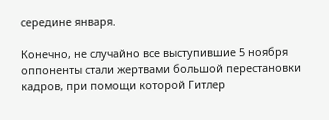середине января.

Конечно, не случайно все выступившие 5 ноября оппоненты стали жертвами большой перестановки кадров, при помощи которой Гитлер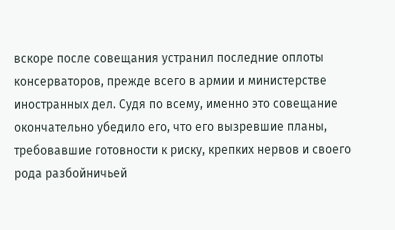вскоре после совещания устранил последние оплоты консерваторов, прежде всего в армии и министерстве иностранных дел. Судя по всему, именно это совещание окончательно убедило его, что его вызревшие планы, требовавшие готовности к риску, крепких нервов и своего рода разбойничьей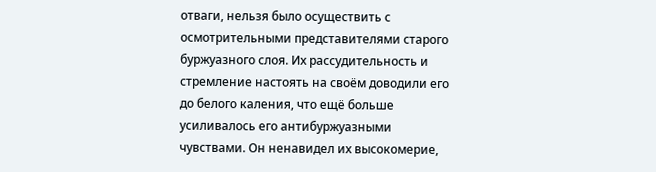отваги, нельзя было осуществить с осмотрительными представителями старого буржуазного слоя. Их рассудительность и стремление настоять на своём доводили его до белого каления, что ещё больше усиливалось его антибуржуазными чувствами. Он ненавидел их высокомерие,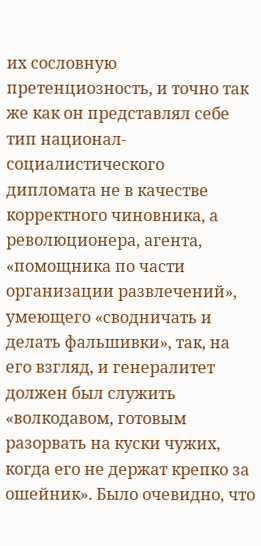их сословную претенциозность, и точно так же как он представлял себе тип национал-социалистического дипломата не в качестве корректного чиновника, а революционера, агента, «помощника по части организации развлечений», умеющего «сводничать и делать фальшивки», так, на его взгляд, и генералитет должен был служить «волкодавом, готовым разорвать на куски чужих, когда его не держат крепко за ошейник». Было очевидно, что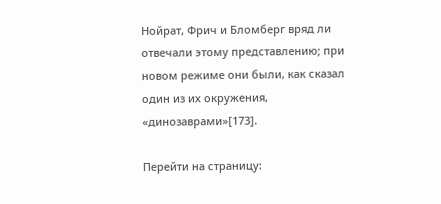Нойрат, Фрич и Бломберг вряд ли отвечали этому представлению; при новом режиме они были, как сказал один из их окружения, «динозаврами»[173].

Перейти на страницу: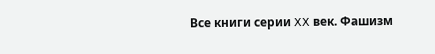Все книги серии XX век. Фашизм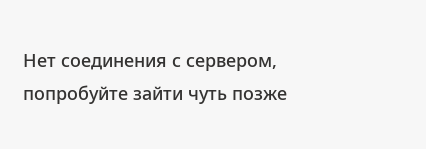Нет соединения с сервером, попробуйте зайти чуть позже